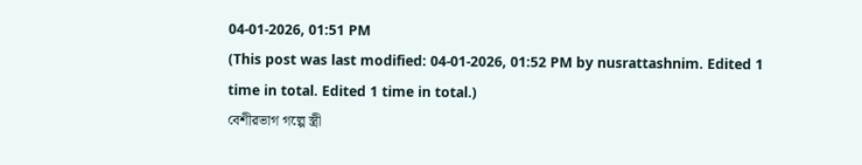04-01-2026, 01:51 PM
(This post was last modified: 04-01-2026, 01:52 PM by nusrattashnim. Edited 1 time in total. Edited 1 time in total.)
বেশীরভাগ গল্পে স্ত্রী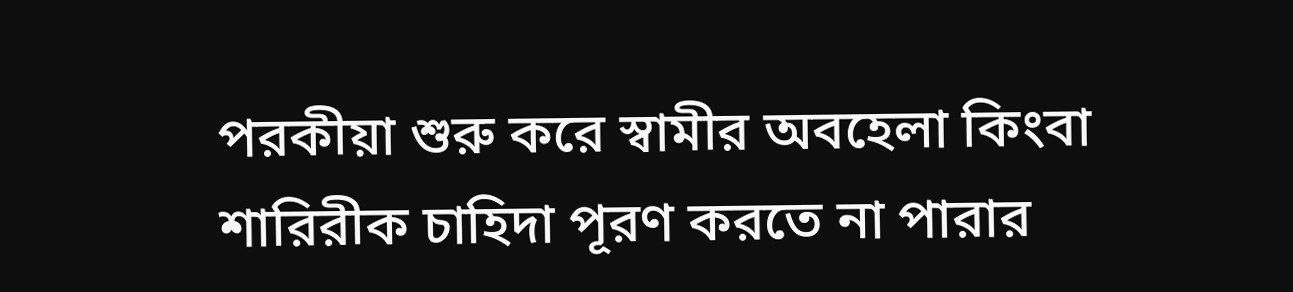পরকীয়া শুরু করে স্বামীর অবহেলা কিংবা শারিরীক চাহিদা পূরণ করতে না পারার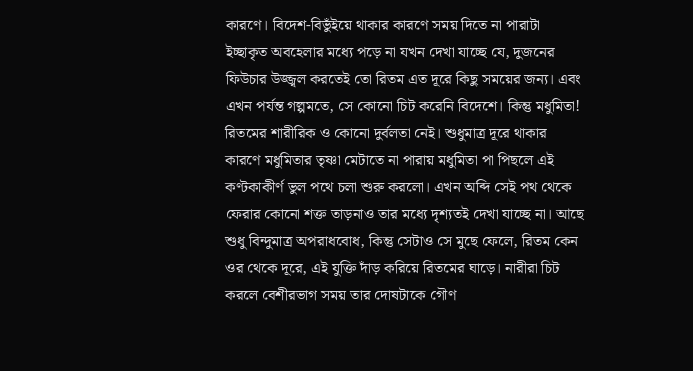কারণে। বিদেশ-বিভুঁইয়ে থাকার কারণে সময় দিতে না পারাটা ইচ্ছাকৃত অবহেলার মধ্যে পড়ে না যখন দেখা যাচ্ছে যে, দুজনের ফিউচার উজ্জ্বল করতেই তো রিতম এত দূরে কিছু সময়ের জন্য। এবং এখন পর্যন্ত গল্পমতে, সে কোনো চিট করেনি বিদেশে। কিন্তু মধুমিতা! রিতমের শারীরিক ও কোনো দুর্বলতা নেই। শুধুমাত্র দূরে থাকার কারণে মধুমিতার তৃষ্ণা মেটাতে না পারায় মধুমিতা পা পিছলে এই কণ্টকাকীর্ণ ভুল পথে চলা শুরু করলো। এখন অব্দি সেই পথ থেকে ফেরার কোনো শক্ত তাড়নাও তার মধ্যে দৃশ্যতই দেখা যাচ্ছে না। আছে শুধু বিন্দুমাত্র অপরাধবোধ, কিন্তু সেটাও সে মুছে ফেলে, রিতম কেন ওর থেকে দূরে, এই যুক্তি দাঁড় করিয়ে রিতমের ঘাড়ে। নারীরা চিট করলে বেশীরভাগ সময় তার দোষটাকে গৌণ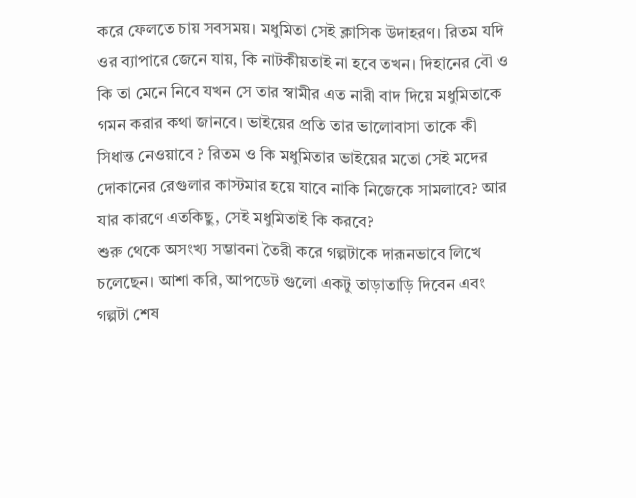করে ফেলতে চায় সবসময়। মধুমিতা সেই ক্লাসিক উদাহরণ। রিতম যদি ওর ব্যাপারে জেনে যায়, কি নাটকীয়তাই না হবে তখন। দিহানের বৌ ও কি তা মেনে নিবে যখন সে তার স্বামীর এত নারী বাদ দিয়ে মধুমিতাকে গমন করার কথা জানবে। ভাইয়ের প্রতি তার ভালোবাসা তাকে কী সিধান্ত নেওয়াবে ? রিতম ও কি মধুমিতার ভাইয়ের মতো সেই মদের দোকানের রেগুলার কাস্টমার হয়ে যাবে নাকি নিজেকে সামলাবে? আর যার কারণে এতকিছু, সেই মধুমিতাই কি করবে?
শুরু থেকে অসংখ্য সম্ভাবনা তৈরী করে গল্পটাকে দারূনভাবে লিখে চলেছেন। আশা করি, আপডেট গুলো একটু তাড়াতাড়ি দিবেন এবং গল্পটা শেষ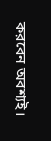করবেন অবশ্যই।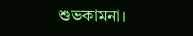শুভকামনা।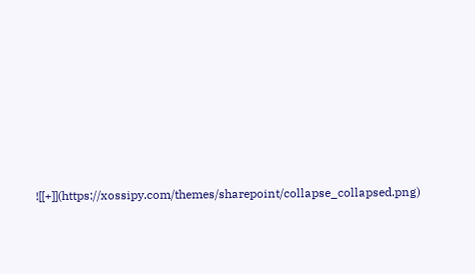![[+]](https://xossipy.com/themes/sharepoint/collapse_collapsed.png)